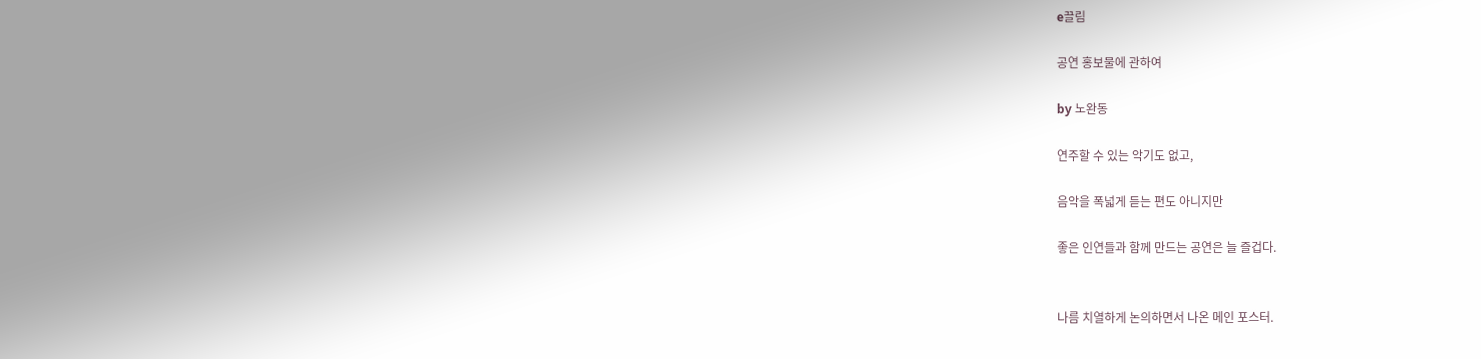e끌림

공연 홍보물에 관하여

by 노완동

연주할 수 있는 악기도 없고,

음악을 폭넓게 듣는 편도 아니지만

좋은 인연들과 함께 만드는 공연은 늘 즐겁다.


나름 치열하게 논의하면서 나온 메인 포스터.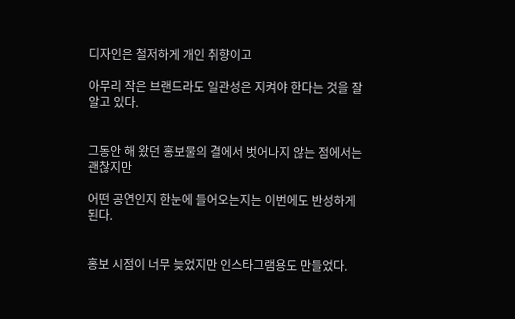디자인은 철저하게 개인 취향이고

아무리 작은 브랜드라도 일관성은 지켜야 한다는 것을 잘 알고 있다.


그동안 해 왔던 홍보물의 결에서 벗어나지 않는 점에서는 괜찮지만

어떤 공연인지 한눈에 들어오는지는 이번에도 반성하게 된다.


홍보 시점이 너무 늦었지만 인스타그램용도 만들었다.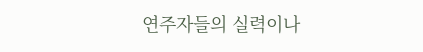연주자들의 실력이나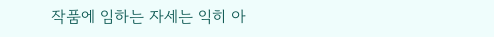작품에 임하는 자세는 익히 아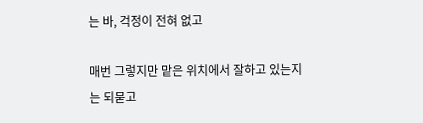는 바, 걱정이 전혀 없고

매번 그렇지만 맡은 위치에서 잘하고 있는지는 되묻고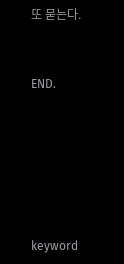또 묻는다.


END.






keyword